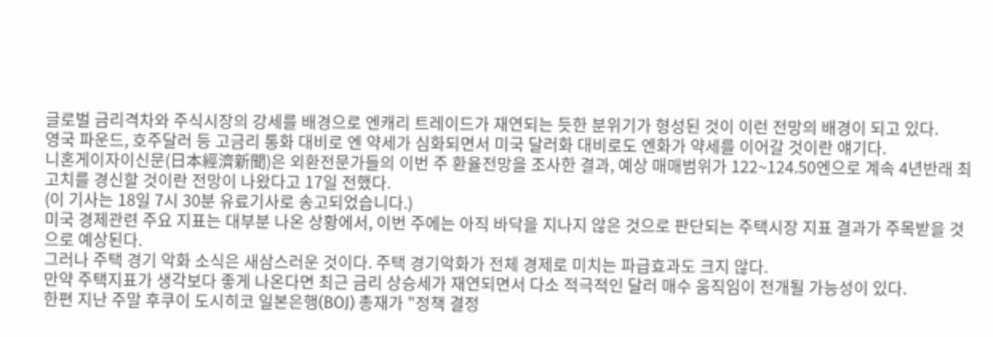글로벌 금리격차와 주식시장의 강세를 배경으로 엔캐리 트레이드가 재연되는 듯한 분위기가 형성된 것이 이런 전망의 배경이 되고 있다.
영국 파운드, 호주달러 등 고금리 통화 대비로 엔 약세가 심화되면서 미국 달러화 대비로도 엔화가 약세를 이어갈 것이란 얘기다.
니혼게이자이신문(日本經濟新聞)은 외환전문가들의 이번 주 환율전망을 조사한 결과, 예상 매매범위가 122~124.50엔으로 계속 4년반래 최고치를 경신할 것이란 전망이 나왔다고 17일 전했다.
(이 기사는 18일 7시 30분 유료기사로 송고되었습니다.)
미국 경제관련 주요 지표는 대부분 나온 상황에서, 이번 주에는 아직 바닥을 지나지 않은 것으로 판단되는 주택시장 지표 결과가 주목받을 것으로 예상된다.
그러나 주택 경기 악화 소식은 새삼스러운 것이다. 주택 경기악화가 전체 경제로 미치는 파급효과도 크지 않다.
만약 주택지표가 생각보다 좋게 나온다면 최근 금리 상승세가 재연되면서 다소 적극적인 달러 매수 움직임이 전개될 가능성이 있다.
한편 지난 주말 후쿠이 도시히코 일본은행(BOJ) 총재가 "정책 결정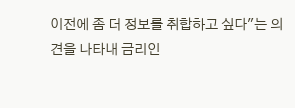이전에 좀 더 정보를 취합하고 싶다"는 의견을 나타내 금리인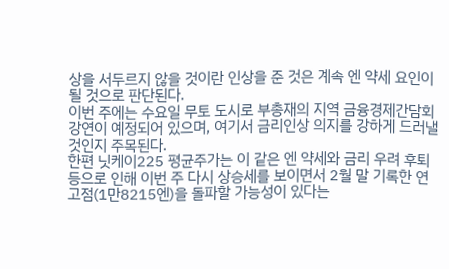상을 서두르지 않을 것이란 인상을 준 것은 계속 엔 약세 요인이 될 것으로 판단된다.
이번 주에는 수요일 무토 도시로 부총재의 지역 금융경제간담회 강연이 예정되어 있으며, 여기서 금리인상 의지를 강하게 드러낼 것인지 주목된다.
한편 닛케이225 평균주가는 이 같은 엔 약세와 금리 우려 후퇴 등으로 인해 이번 주 다시 상승세를 보이면서 2월 말 기록한 연고점(1만8215엔)을 돌파할 가능성이 있다는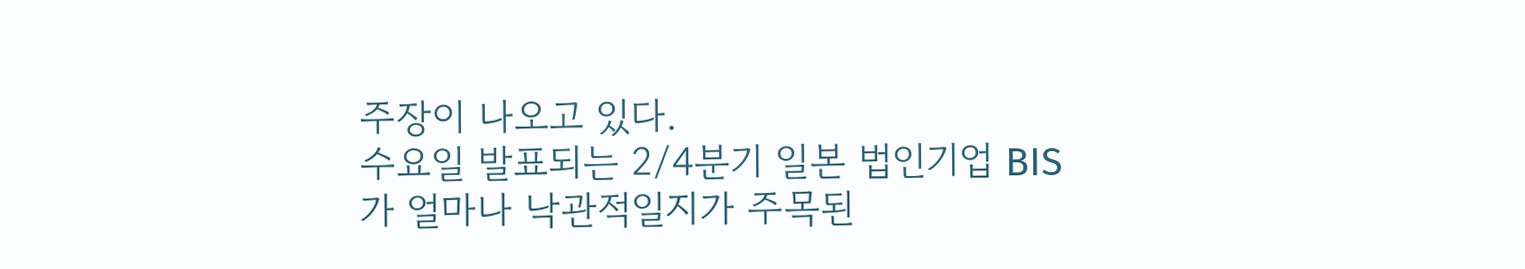주장이 나오고 있다.
수요일 발표되는 2/4분기 일본 법인기업 BIS가 얼마나 낙관적일지가 주목된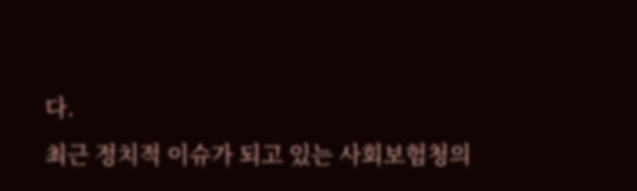다.
최근 정치적 이슈가 되고 있는 사회보험청의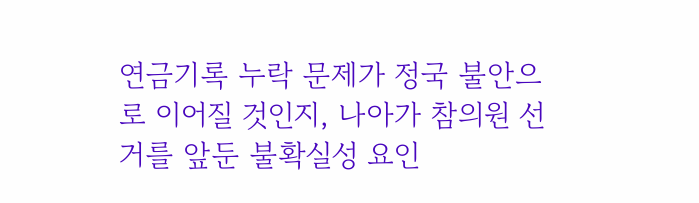연금기록 누락 문제가 정국 불안으로 이어질 것인지, 나아가 참의원 선거를 앞둔 불확실성 요인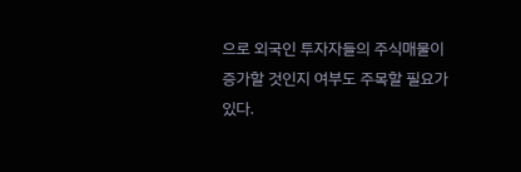으로 외국인 투자자들의 주식매물이 증가할 것인지 여부도 주목할 필요가 있다.